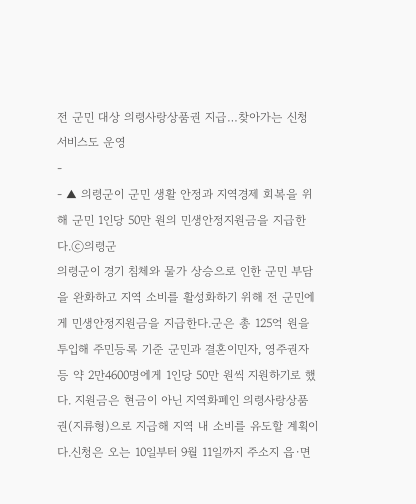전 군민 대상 의령사랑상품권 지급…찾아가는 신청 서비스도 운영
-
- ▲ 의령군이 군민 생활 안정과 지역경제 회복을 위해 군민 1인당 50만 원의 민생안정지원금을 지급한다.ⓒ의령군
의령군이 경기 침체와 물가 상승으로 인한 군민 부담을 완화하고 지역 소비를 활성화하기 위해 전 군민에게 민생안정지원금을 지급한다.군은 총 125억 원을 투입해 주민등록 기준 군민과 결혼이민자, 영주권자 등 약 2만4600명에게 1인당 50만 원씩 지원하기로 했다. 지원금은 현금이 아닌 지역화폐인 의령사랑상품권(지류형)으로 지급해 지역 내 소비를 유도할 계획이다.신청은 오는 10일부터 9월 11일까지 주소지 읍·면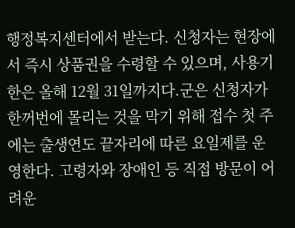행정복지센터에서 받는다. 신청자는 현장에서 즉시 상품권을 수령할 수 있으며, 사용기한은 올해 12월 31일까지다.군은 신청자가 한꺼번에 몰리는 것을 막기 위해 접수 첫 주에는 출생연도 끝자리에 따른 요일제를 운영한다. 고령자와 장애인 등 직접 방문이 어려운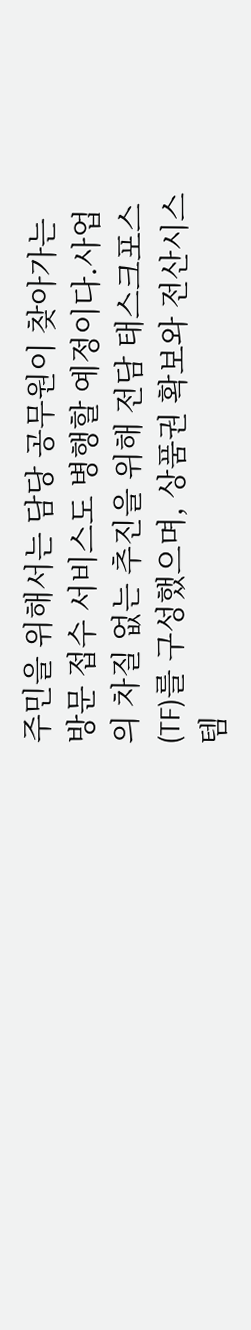주민을 위해서는 담당 공무원이 찾아가는 방문 접수 서비스도 병행할 예정이다.사업의 차질 없는 추진을 위해 전담 태스크포스(TF)를 구성했으며, 상품권 확보와 전산시스템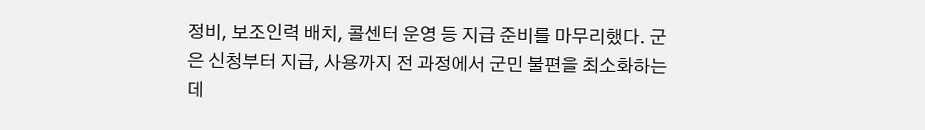정비, 보조인력 배치, 콜센터 운영 등 지급 준비를 마무리했다. 군은 신청부터 지급, 사용까지 전 과정에서 군민 불편을 최소화하는 데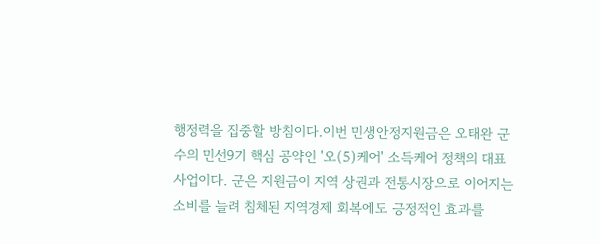행정력을 집중할 방침이다.이번 민생안정지원금은 오태완 군수의 민선9기 핵심 공약인 '오(5)케어' 소득케어 정책의 대표 사업이다. 군은 지원금이 지역 상권과 전통시장으로 이어지는 소비를 늘려 침체된 지역경제 회복에도 긍정적인 효과를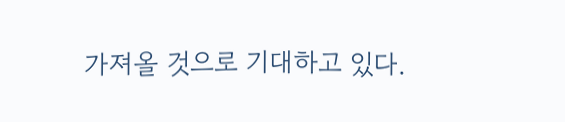가져올 것으로 기대하고 있다.